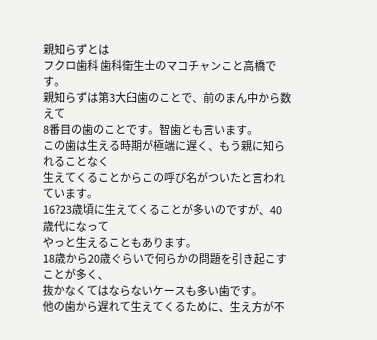親知らずとは
フクロ歯科 歯科衛生士のマコチャンこと高橋です。
親知らずは第3大臼歯のことで、前のまん中から数えて
8番目の歯のことです。智歯とも言います。
この歯は生える時期が極端に遅く、もう親に知られることなく
生えてくることからこの呼び名がついたと言われています。
16?23歳頃に生えてくることが多いのですが、40歳代になって
やっと生えることもあります。
18歳から20歳ぐらいで何らかの問題を引き起こすことが多く、
抜かなくてはならないケースも多い歯です。
他の歯から遅れて生えてくるために、生え方が不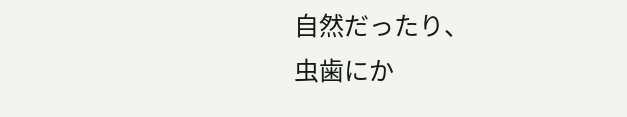自然だったり、
虫歯にか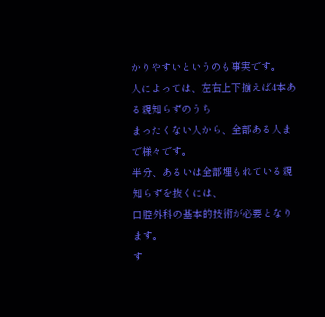かりやすいというのも事実です。
人によっては、左右上下揃えば4本ある親知らずのうち
まったくない人から、全部ある人まで様々です。
半分、あるいは全部埋もれている親知らずを抜くには、
口腔外科の基本的技術が必要となります。
す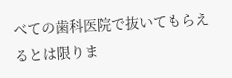べての歯科医院で抜いてもらえるとは限りま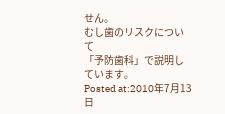せん。
むし歯のリスクについて
「予防歯科」で説明しています。
Posted at:2010年7月13日